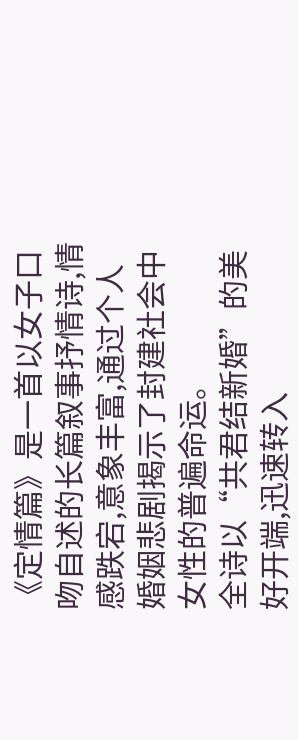《定情篇》是一首以女子口吻自述的长篇叙事抒情诗,情感跌宕,意象丰富,通过个人婚姻悲剧揭示了封建社会中女性的普遍命运。
全诗以“共君结新婚”的美好开端,迅速转入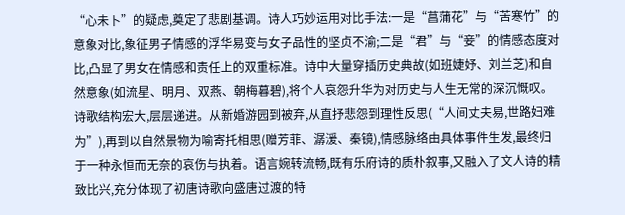“心未卜”的疑虑,奠定了悲剧基调。诗人巧妙运用对比手法:一是“菖蒲花”与“苦寒竹”的意象对比,象征男子情感的浮华易变与女子品性的坚贞不渝;二是“君”与“妾”的情感态度对比,凸显了男女在情感和责任上的双重标准。诗中大量穿插历史典故(如班婕妤、刘兰芝)和自然意象(如流星、明月、双燕、朝梅暮碧),将个人哀怨升华为对历史与人生无常的深沉慨叹。
诗歌结构宏大,层层递进。从新婚游园到被弃,从直抒悲怨到理性反思(“人间丈夫易,世路妇难为”),再到以自然景物为喻寄托相思(赠芳菲、潺湲、秦镜),情感脉络由具体事件生发,最终归于一种永恒而无奈的哀伤与执着。语言婉转流畅,既有乐府诗的质朴叙事,又融入了文人诗的精致比兴,充分体现了初唐诗歌向盛唐过渡的特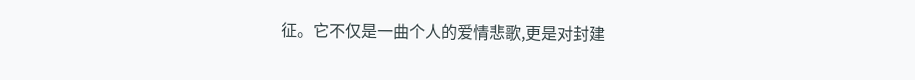征。它不仅是一曲个人的爱情悲歌,更是对封建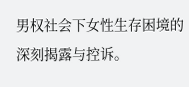男权社会下女性生存困境的深刻揭露与控诉。